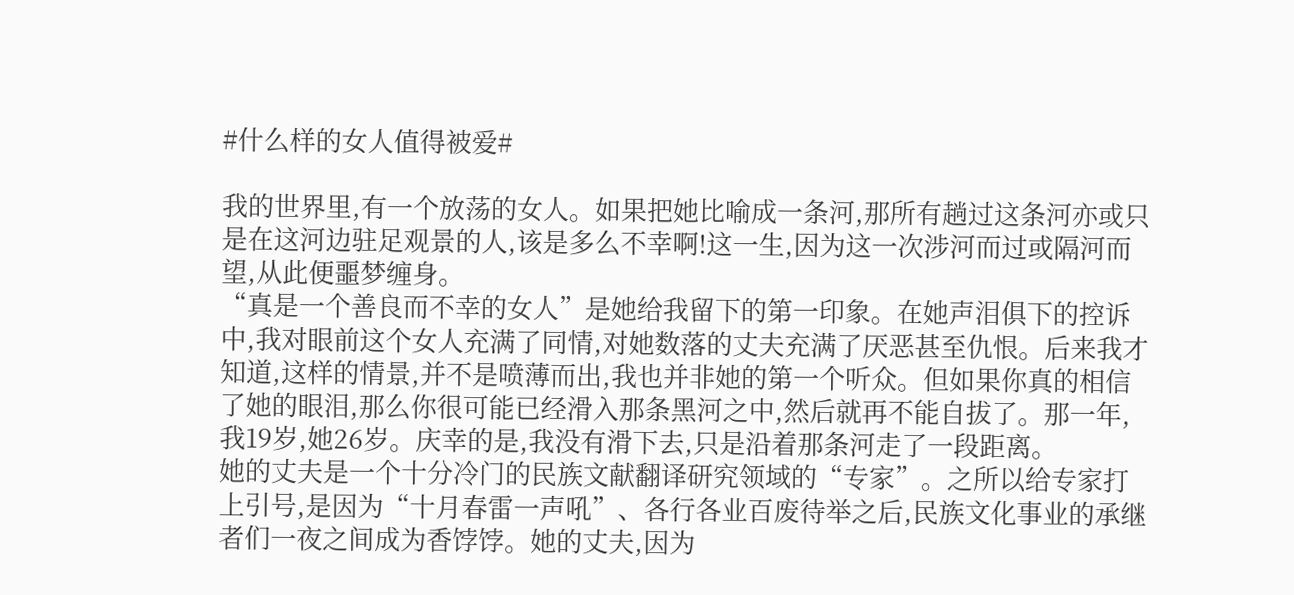#什么样的女人值得被爱#

我的世界里,有一个放荡的女人。如果把她比喻成一条河,那所有趟过这条河亦或只是在这河边驻足观景的人,该是多么不幸啊!这一生,因为这一次涉河而过或隔河而望,从此便噩梦缠身。
“真是一个善良而不幸的女人”是她给我留下的第一印象。在她声泪俱下的控诉中,我对眼前这个女人充满了同情,对她数落的丈夫充满了厌恶甚至仇恨。后来我才知道,这样的情景,并不是喷薄而出,我也并非她的第一个听众。但如果你真的相信了她的眼泪,那么你很可能已经滑入那条黑河之中,然后就再不能自拔了。那一年,我19岁,她26岁。庆幸的是,我没有滑下去,只是沿着那条河走了一段距离。
她的丈夫是一个十分冷门的民族文献翻译研究领域的“专家”。之所以给专家打上引号,是因为“十月春雷一声吼”、各行各业百废待举之后,民族文化事业的承继者们一夜之间成为香饽饽。她的丈夫,因为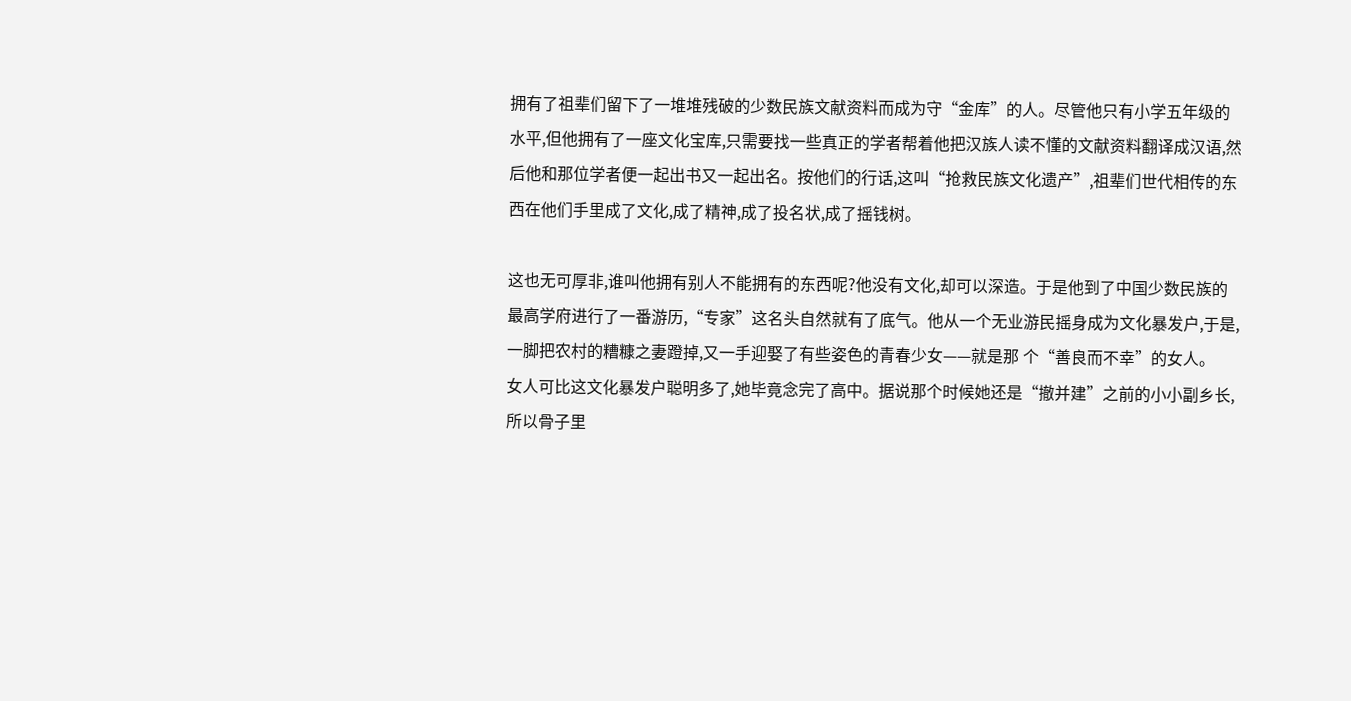拥有了祖辈们留下了一堆堆残破的少数民族文献资料而成为守“金库”的人。尽管他只有小学五年级的水平,但他拥有了一座文化宝库,只需要找一些真正的学者帮着他把汉族人读不懂的文献资料翻译成汉语,然后他和那位学者便一起出书又一起出名。按他们的行话,这叫“抢救民族文化遗产”,祖辈们世代相传的东西在他们手里成了文化,成了精神,成了投名状,成了摇钱树。

这也无可厚非,谁叫他拥有别人不能拥有的东西呢?他没有文化,却可以深造。于是他到了中国少数民族的最高学府进行了一番游历,“专家”这名头自然就有了底气。他从一个无业游民摇身成为文化暴发户,于是,一脚把农村的糟糠之妻蹬掉,又一手迎娶了有些姿色的青春少女——就是那 个“善良而不幸”的女人。
女人可比这文化暴发户聪明多了,她毕竟念完了高中。据说那个时候她还是“撤并建”之前的小小副乡长,所以骨子里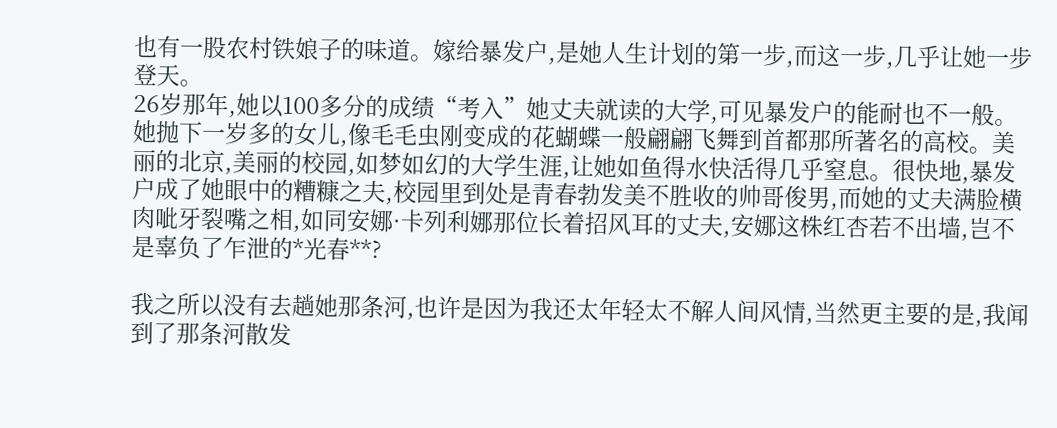也有一股农村铁娘子的味道。嫁给暴发户,是她人生计划的第一步,而这一步,几乎让她一步登天。
26岁那年,她以100多分的成绩“考入”她丈夫就读的大学,可见暴发户的能耐也不一般。她抛下一岁多的女儿,像毛毛虫刚变成的花蝴蝶一般翩翩飞舞到首都那所著名的高校。美丽的北京,美丽的校园,如梦如幻的大学生涯,让她如鱼得水快活得几乎窒息。很快地,暴发户成了她眼中的糟糠之夫,校园里到处是青春勃发美不胜收的帅哥俊男,而她的丈夫满脸横肉呲牙裂嘴之相,如同安娜·卡列利娜那位长着招风耳的丈夫,安娜这株红杏若不出墙,岂不是辜负了乍泄的*光春**?

我之所以没有去趟她那条河,也许是因为我还太年轻太不解人间风情,当然更主要的是,我闻到了那条河散发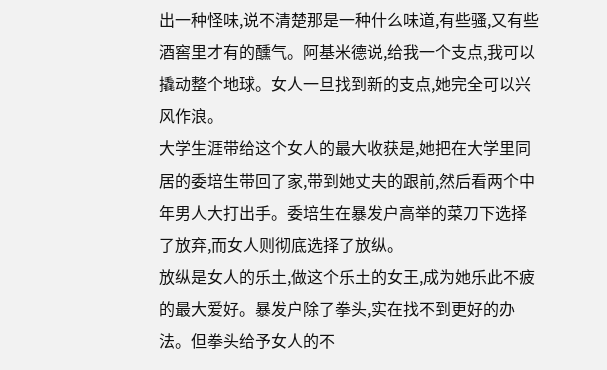出一种怪味,说不清楚那是一种什么味道,有些骚,又有些酒窖里才有的醺气。阿基米德说,给我一个支点,我可以撬动整个地球。女人一旦找到新的支点,她完全可以兴风作浪。
大学生涯带给这个女人的最大收获是,她把在大学里同居的委培生带回了家,带到她丈夫的跟前,然后看两个中年男人大打出手。委培生在暴发户高举的菜刀下选择了放弃,而女人则彻底选择了放纵。
放纵是女人的乐土,做这个乐土的女王,成为她乐此不疲的最大爱好。暴发户除了拳头,实在找不到更好的办法。但拳头给予女人的不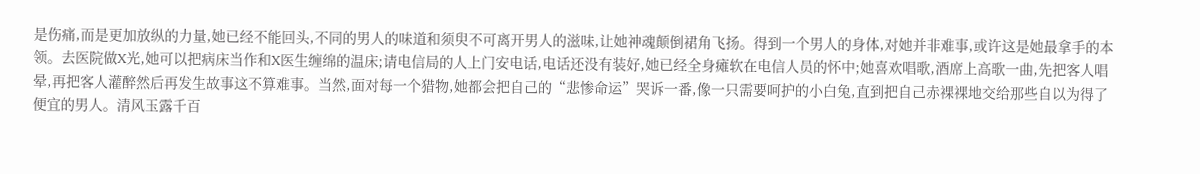是伤痛,而是更加放纵的力量,她已经不能回头,不同的男人的味道和须臾不可离开男人的滋味,让她神魂颠倒裙角飞扬。得到一个男人的身体,对她并非难事,或许这是她最拿手的本领。去医院做X光,她可以把病床当作和X医生缠绵的温床;请电信局的人上门安电话,电话还没有装好,她已经全身瘫软在电信人员的怀中;她喜欢唱歌,酒席上高歌一曲,先把客人唱晕,再把客人灌醉然后再发生故事这不算难事。当然,面对每一个猎物,她都会把自己的“悲惨命运”哭诉一番,像一只需要呵护的小白兔,直到把自己赤裸裸地交给那些自以为得了便宜的男人。清风玉露千百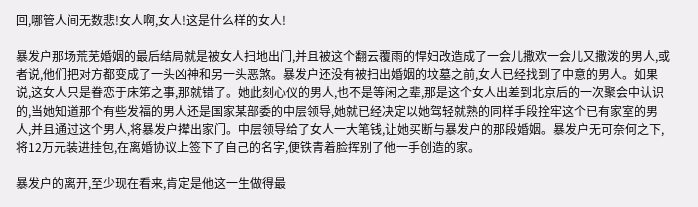回,哪管人间无数悲!女人啊,女人!这是什么样的女人!

暴发户那场荒芜婚姻的最后结局就是被女人扫地出门,并且被这个翻云覆雨的悍妇改造成了一会儿撒欢一会儿又撒泼的男人,或者说,他们把对方都变成了一头凶神和另一头恶煞。暴发户还没有被扫出婚姻的坟墓之前,女人已经找到了中意的男人。如果说,这女人只是眷恋于床笫之事,那就错了。她此刻心仪的男人,也不是等闲之辈,那是这个女人出差到北京后的一次聚会中认识的,当她知道那个有些发福的男人还是国家某部委的中层领导,她就已经决定以她驾轻就熟的同样手段拴牢这个已有家室的男人,并且通过这个男人,将暴发户撵出家门。中层领导给了女人一大笔钱,让她买断与暴发户的那段婚姻。暴发户无可奈何之下,将12万元装进挂包,在离婚协议上签下了自己的名字,便铁青着脸挥别了他一手创造的家。

暴发户的离开,至少现在看来,肯定是他这一生做得最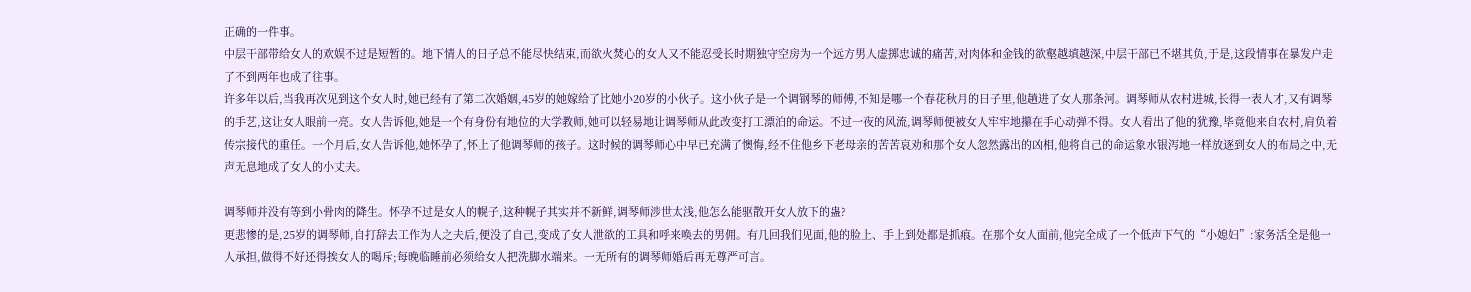正确的一件事。
中层干部带给女人的欢娱不过是短暂的。地下情人的日子总不能尽快结束,而欲火焚心的女人又不能忍受长时期独守空房为一个远方男人虚掷忠诚的痛苦,对肉体和金钱的欲壑越填越深,中层干部已不堪其负,于是,这段情事在暴发户走了不到两年也成了往事。
许多年以后,当我再次见到这个女人时,她已经有了第二次婚姻,45岁的她嫁给了比她小20岁的小伙子。这小伙子是一个调钢琴的师傅,不知是哪一个春花秋月的日子里,他趟进了女人那条河。调琴师从农村进城,长得一表人才,又有调琴的手艺,这让女人眼前一亮。女人告诉他,她是一个有身份有地位的大学教师,她可以轻易地让调琴师从此改变打工漂泊的命运。不过一夜的风流,调琴师便被女人牢牢地攥在手心动弹不得。女人看出了他的犹豫,毕竟他来自农村,肩负着传宗接代的重任。一个月后,女人告诉他,她怀孕了,怀上了他调琴师的孩子。这时候的调琴师心中早已充满了懊悔,经不住他乡下老母亲的苦苦哀劝和那个女人忽然露出的凶相,他将自己的命运象水银泻地一样放逐到女人的布局之中,无声无息地成了女人的小丈夫。

调琴师并没有等到小骨肉的降生。怀孕不过是女人的幌子,这种幌子其实并不新鲜,调琴师涉世太浅,他怎么能驱散开女人放下的蛊?
更悲惨的是,25岁的调琴师,自打辞去工作为人之夫后,便没了自己,变成了女人泄欲的工具和呼来唤去的男佣。有几回我们见面,他的脸上、手上到处都是抓痕。在那个女人面前,他完全成了一个低声下气的“小媳妇”:家务活全是他一人承担,做得不好还得挨女人的喝斥;每晚临睡前必须给女人把洗脚水端来。一无所有的调琴师婚后再无尊严可言。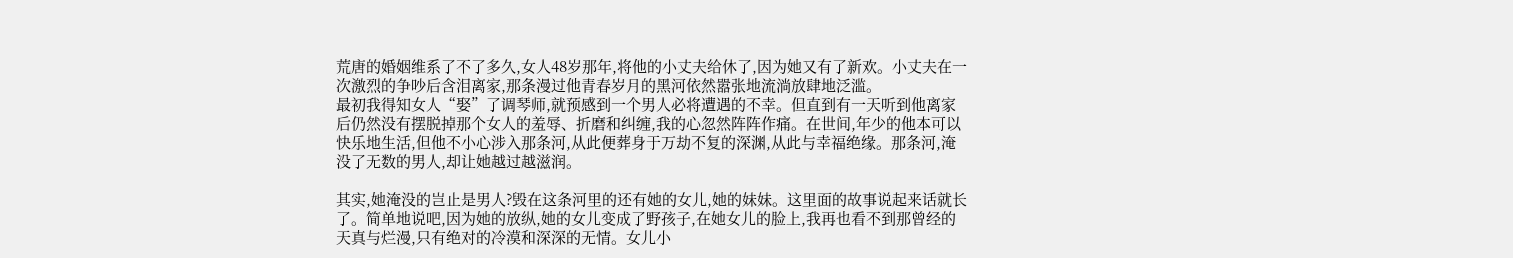荒唐的婚姻维系了不了多久,女人48岁那年,将他的小丈夫给休了,因为她又有了新欢。小丈夫在一次激烈的争吵后含泪离家,那条漫过他青春岁月的黑河依然嚣张地流淌放肆地泛滥。
最初我得知女人“娶”了调琴师,就预感到一个男人必将遭遇的不幸。但直到有一天听到他离家后仍然没有摆脱掉那个女人的羞辱、折磨和纠缠,我的心忽然阵阵作痛。在世间,年少的他本可以快乐地生活,但他不小心涉入那条河,从此便葬身于万劫不复的深渊,从此与幸福绝缘。那条河,淹没了无数的男人,却让她越过越滋润。

其实,她淹没的岂止是男人?毁在这条河里的还有她的女儿,她的妹妹。这里面的故事说起来话就长了。简单地说吧,因为她的放纵,她的女儿变成了野孩子,在她女儿的脸上,我再也看不到那曾经的天真与烂漫,只有绝对的冷漠和深深的无情。女儿小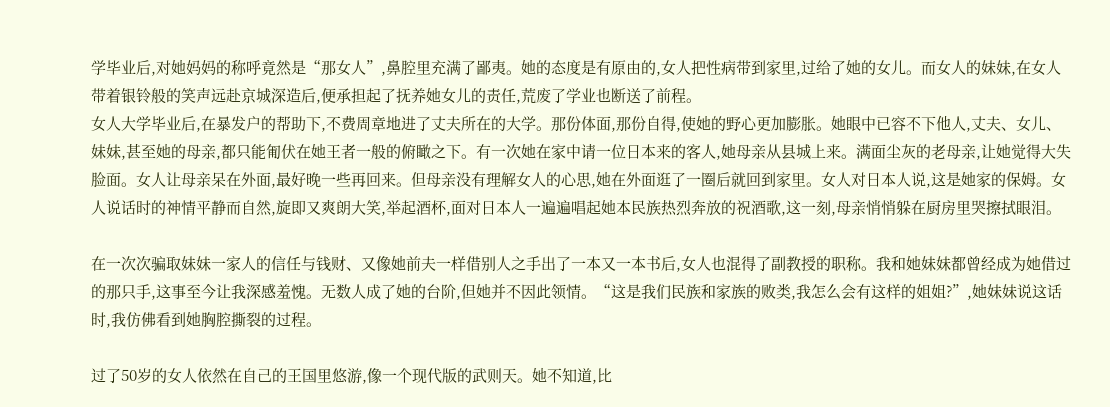学毕业后,对她妈妈的称呼竟然是“那女人”,鼻腔里充满了鄙夷。她的态度是有原由的,女人把性病带到家里,过给了她的女儿。而女人的妹妹,在女人带着银铃般的笑声远赴京城深造后,便承担起了抚养她女儿的责任,荒废了学业也断送了前程。
女人大学毕业后,在暴发户的帮助下,不费周章地进了丈夫所在的大学。那份体面,那份自得,使她的野心更加膨胀。她眼中已容不下他人,丈夫、女儿、妹妹,甚至她的母亲,都只能匍伏在她王者一般的俯瞰之下。有一次她在家中请一位日本来的客人,她母亲从县城上来。满面尘灰的老母亲,让她觉得大失脸面。女人让母亲呆在外面,最好晚一些再回来。但母亲没有理解女人的心思,她在外面逛了一圈后就回到家里。女人对日本人说,这是她家的保姆。女人说话时的神情平静而自然,旋即又爽朗大笑,举起酒杯,面对日本人一遍遍唱起她本民族热烈奔放的祝酒歌,这一刻,母亲悄悄躲在厨房里哭擦拭眼泪。

在一次次骗取妹妹一家人的信任与钱财、又像她前夫一样借别人之手出了一本又一本书后,女人也混得了副教授的职称。我和她妹妹都曾经成为她借过的那只手,这事至今让我深感羞愧。无数人成了她的台阶,但她并不因此领情。“这是我们民族和家族的败类,我怎么会有这样的姐姐?”,她妹妹说这话时,我仿佛看到她胸腔撕裂的过程。

过了50岁的女人依然在自己的王国里悠游,像一个现代版的武则天。她不知道,比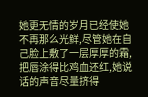她更无情的岁月已经使她不再那么光鲜,尽管她在自己脸上敷了一层厚厚的霜,把唇涂得比鸡血还红,她说话的声音尽量挤得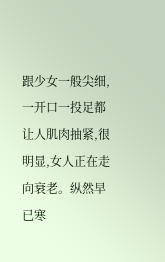跟少女一般尖细,一开口一投足都让人肌肉抽紧,很明显,女人正在走向衰老。纵然早已寒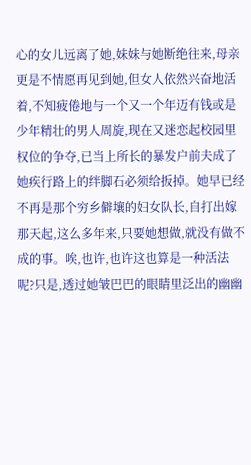心的女儿远离了她,妹妹与她断绝往来,母亲更是不情愿再见到她,但女人依然兴奋地活着,不知疲倦地与一个又一个年迈有钱或是少年精壮的男人周旋,现在又迷恋起校园里权位的争夺,已当上所长的暴发户前夫成了她疾行路上的绊脚石必须给扳掉。她早已经不再是那个穷乡僻壤的妇女队长,自打出嫁那天起,这么多年来,只要她想做,就没有做不成的事。唉,也许,也许这也算是一种活法呢?只是,透过她皱巴巴的眼睛里泛出的幽幽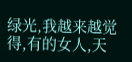绿光,我越来越觉得,有的女人,天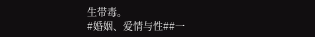生带毒。
#婚姻、爱情与性##一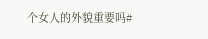个女人的外貌重要吗#